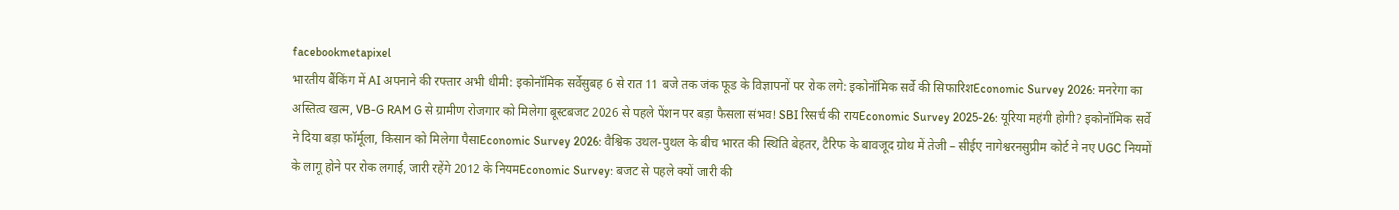facebookmetapixel
भारतीय बैंकिंग में AI अपनाने की रफ्तार अभी धीमी: इकोनॉमिक सर्वेसुबह 6 से रात 11 बजे तक जंक फूड के विज्ञापनों पर रोक लगे: इकोनॉमिक सर्वे की सिफारिशEconomic Survey 2026: मनरेगा का अस्तित्व खत्म, VB-G RAM G से ग्रामीण रोजगार को मिलेगा बूस्टबजट 2026 से पहले पेंशन पर बड़ा फैसला संभव! SBI रिसर्च की रायEconomic Survey 2025-26: यूरिया महंगी होगी? इकोनॉमिक सर्वे ने दिया बड़ा फॉर्मूला, किसान को मिलेगा पैसाEconomic Survey 2026: वैश्विक उथल-पुथल के बीच भारत की स्थिति बेहतर, टैरिफ के बावजूद ग्रोथ में तेजी – सीईए नागेश्वरनसुप्रीम कोर्ट ने नए UGC नियमों के लागू होने पर रोक लगाई, जारी रहेंगे 2012 के नियमEconomic Survey: बजट से पहले क्यों जारी की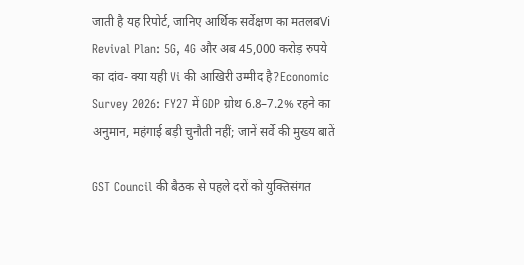जाती है यह रिपोर्ट, जानिए आर्थिक सर्वेक्षण का मतलबVi Revival Plan: 5G, 4G और अब 45,000 करोड़ रुपये का दांव- क्या यही Vi की आखिरी उम्मीद है?Economic Survey 2026: FY27 में GDP ग्रोथ 6.8–7.2% रहने का अनुमान, महंगाई बड़ी चुनौती नहीं; जानें सर्वे की मुख्य बातें

GST Council की बैठक से पहले दरों को युक्तिसंगत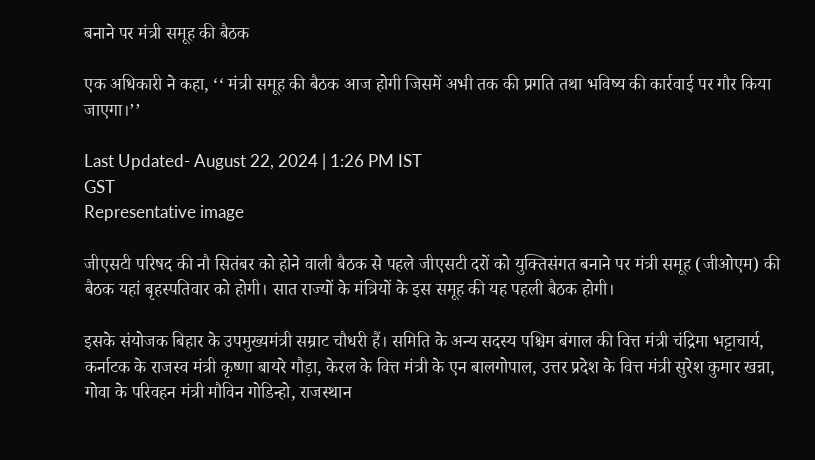बनाने पर मंत्री समूह की बैठक

एक अधिकारी ने कहा, ‘‘ मंत्री समूह की बैठक आज होगी जिसमें अभी तक की प्रगति तथा भविष्य की कार्रवाई पर गौर किया जाएगा।’’

Last Updated- August 22, 2024 | 1:26 PM IST
GST
Representative image

जीएसटी परिषद की नौ सितंबर को होने वाली बैठक से पहले जीएसटी दरों को युक्तिसंगत बनाने पर मंत्री समूह (जीओएम) की बैठक यहां बृहस्पतिवार को होगी। सात राज्यों के मंत्रियों के इस समूह की यह पहली बैठक होगी।

इसके संयोजक बिहार के उपमुख्यमंत्री सम्राट चौधरी हैं। समिति के अन्य सदस्य पश्चिम बंगाल की वित्त मंत्री चंद्रिमा भट्टाचार्य, कर्नाटक के राजस्व मंत्री कृष्णा बायरे गौड़ा, केरल के वित्त मंत्री के एन बालगोपाल, उत्तर प्रदेश के वित्त मंत्री सुरेश कुमार खन्ना, गोवा के परिवहन मंत्री मौविन गोडिन्हो, राजस्थान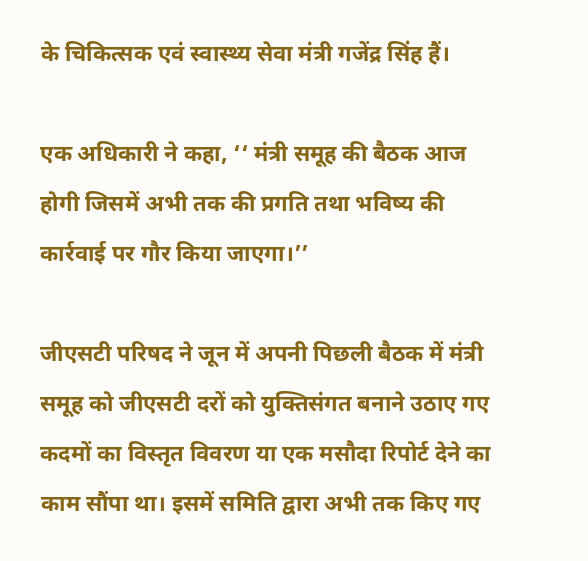के चिकित्सक एवं स्वास्थ्य सेवा मंत्री गजेंद्र सिंह हैं।

एक अधिकारी ने कहा, ‘‘ मंत्री समूह की बैठक आज होगी जिसमें अभी तक की प्रगति तथा भविष्य की कार्रवाई पर गौर किया जाएगा।’’

जीएसटी परिषद ने जून में अपनी पिछली बैठक में मंत्री समूह को जीएसटी दरों को युक्तिसंगत बनाने उठाए गए कदमों का विस्तृत विवरण या एक मसौदा रिपोर्ट देने का काम सौंपा था। इसमें समिति द्वारा अभी तक किए गए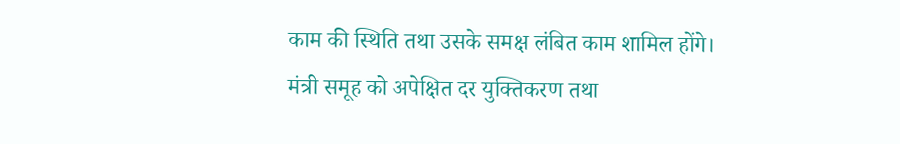काम की स्थिति तथा उसके समक्ष लंबित काम शामिल होंगे। मंत्री समूह को अपेक्षित दर युक्तिकरण तथा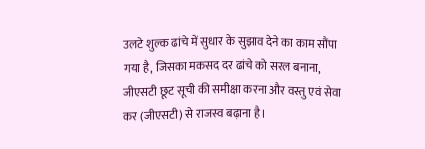उलटे शुल्क ढांचे में सुधार के सुझाव देने का काम सौंपा गया है, जिसका मकसद दर ढांचे को सरल बनाना, जीएसटी छूट सूची की समीक्षा करना और वस्तु एवं सेवा कर (जीएसटी) से राजस्व बढ़ाना है।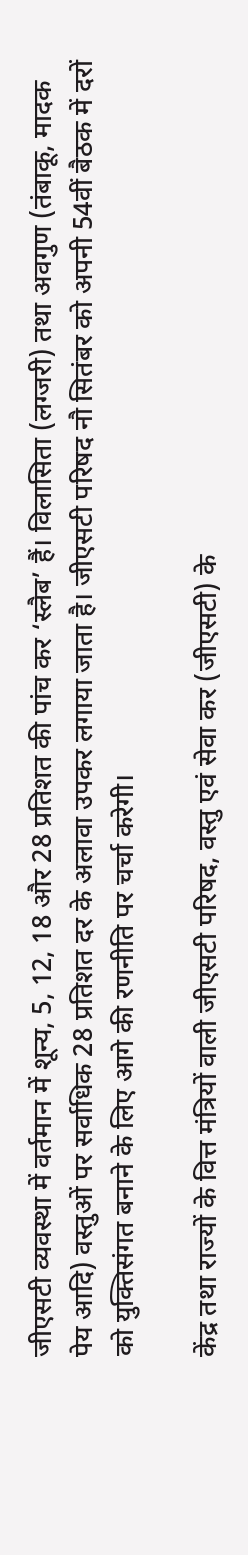जीएसटी व्यवस्था में वर्तमान में शून्य, 5, 12, 18 और 28 प्रतिशत की पांच कर ‘स्लैब’ हैं। विलासिता (लग्जरी) तथा अवगुण (तंबाकू, मादक पेय आदि) वस्तुओं पर सर्वाधिक 28 प्रतिशत दर के अलावा उपकर लगाया जाता है। जीएसटी परिषद नौ सितंबर को अपनी 54वीं बैठक में दरों को युक्तिसंगत बनाने के लिए आगे की रणनीति पर चर्चा करेगी।

केंद्र तथा राज्यों के वित्त मंत्रियों वाली जीएसटी परिषद, वस्तु एवं सेवा कर (जीएसटी) के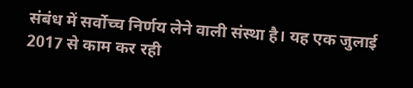संबंध में सर्वोच्च निर्णय लेने वाली संस्था है। यह एक जुलाई 2017 से काम कर रही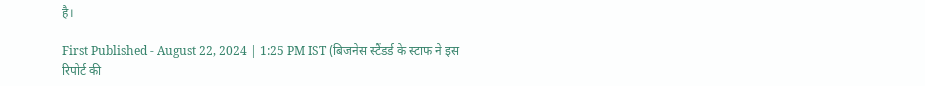है।

First Published - August 22, 2024 | 1:25 PM IST (बिजनेस स्टैंडर्ड के स्टाफ ने इस रिपोर्ट की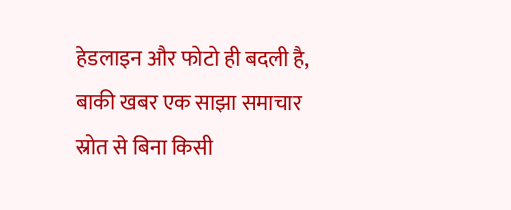हेडलाइन और फोटो ही बदली है, बाकी खबर एक साझा समाचार स्रोत से बिना किसी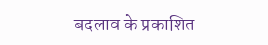बदलाव के प्रकाशित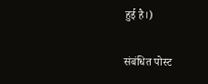हुई है।)

संबंधित पोस्ट